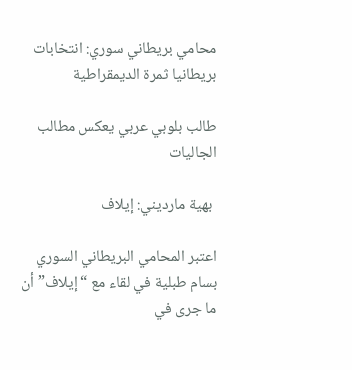محامي بريطاني سوري: انتخابات بريطانيا ثمرة الديمقراطية

طالب بلوبي عربي يعكس مطالب الجاليات

 بهية مارديني: إيلاف

اعتبر المحامي البريطاني السوري بسام طبلية في لقاء مع “إيلاف” أن ما جرى في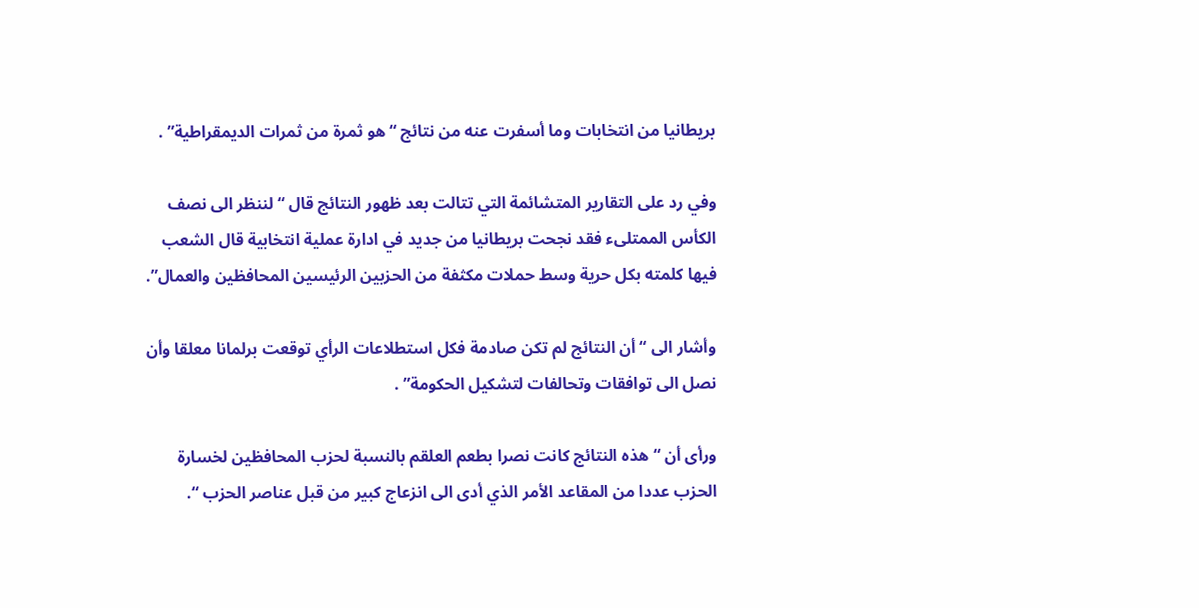بريطانيا من انتخابات وما أسفرت عنه من نتائج “هو ثمرة من ثمرات الديمقراطية” .

وفي رد على التقارير المتشائمة التي تتالت بعد ظهور النتائج قال “لننظر الى نصف الكأس الممتلىء فقد نجحت بريطانيا من جديد في ادارة عملية انتخابية قال الشعب فيها كلمته بكل حرية وسط حملات مكثفة من الحزبين الرئيسين المحافظين والعمال”.

وأشار الى “أن النتائج لم تكن صادمة فكل استطلاعات الرأي توقعت برلمانا معلقا وأن نصل الى توافقات وتحالفات لتشكيل الحكومة” .

ورأى أن “هذه النتائج كانت نصرا بطعم العلقم بالنسبة لحزب المحافظين لخسارة الحزب عددا من المقاعد الأمر الذي أدى الى انزعاج كبير من قبل عناصر الحزب “.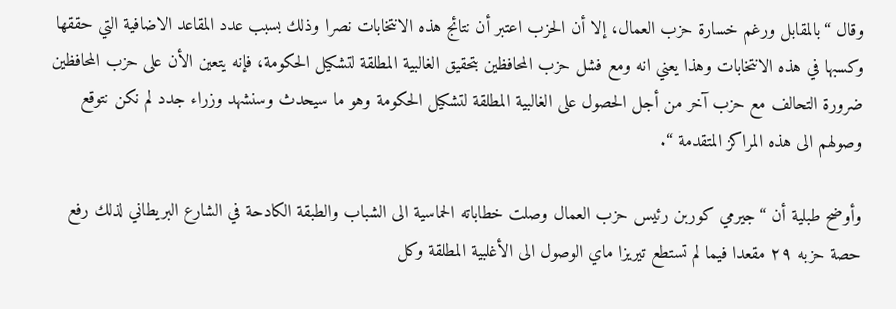وقال “بالمقابل ورغم خسارة حزب العمال، إلا أن الحزب اعتبر أن نتائج هذه الانتخابات نصرا وذلك بسبب عدد المقاعد الاضافية التي حققها وكسبها في هذه الانتخابات وهذا يعني انه ومع فشل حزب المحافظين بتحقيق الغالبية المطلقة لتشكيل الحكومة، فإنه يتعين الأن على حزب المحافظين ضرورة التحالف مع حزب آخر من أجل الحصول على الغالبية المطلقة لتشكيل الحكومة وهو ما سيحدث وسنشهد وزراء جدد لم نكن نتوقع وصولهم الى هذه المراكز المتقدمة “.

وأوضح طبلية أن “جيرمي كوربن رئيس حزب العمال وصلت خطاباته الحماسية الى الشباب والطبقة الكادحة في الشارع البريطاني لذلك رفع حصة حزبه ٢٩ مقعدا فيما لم تستطع تيريزا ماي الوصول الى الأغلبية المطلقة وكل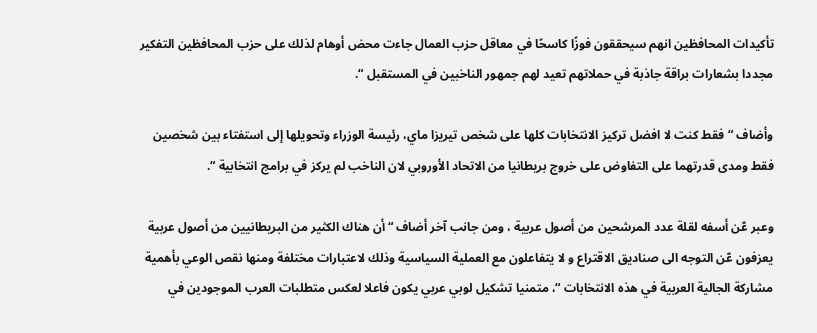تأكيدات المحافظين انهم سيحققون فوزًا كاسحًا في معاقل حزب العمال جاءت محض أوهام لذلك على حزب المحافظين التفكير مجددا بشعارات براقة جاذبة في حملاتهم تعيد لهم جمهور الناخبين في المستقبل “.

وأضاف “فقط كنت لا افضل تركيز الانتخابات كلها على شخص تيريزا ماي، رئيسة الوزراء وتحويلها إلى استفتاء بين شخصين فقط ومدى قدرتهما على التفاوض على خروج بريطانيا من الاتحاد الأوروبي لان الناخب لم يركز في برامج انتخابية “.

وعبر عّن أسفه لقلة عدد المرشحين من أصول عربية ، ومن جانب آخر أضاف “أن هناك الكثير من البريطانيين من أصول عربية يعزفون عّن التوجه الى صناديق الاقتراع و لا يتفاعلون مع العملية السياسية وذلك لاعتبارات مختلفة ومنها نقص الوعي بأهمية مشاركة الجالية العربية في هذه الانتخابات “، متمنيا تشكيل لوبي عربي يكون فاعلا لعكس متطلبات العرب الموجودين في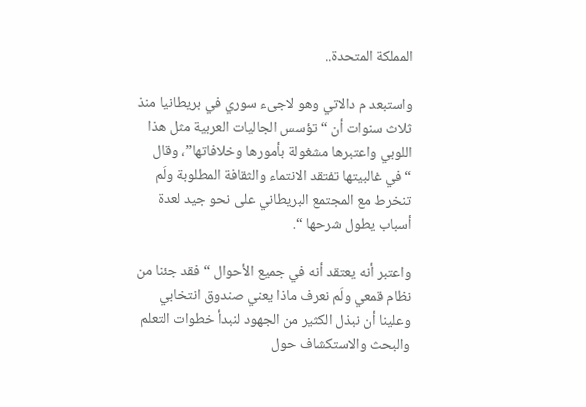المملكة المتحدة..

واستبعد م دالاتي وهو لاجىء سوري في بريطانيا منذ ثلاث سنوات أن “تؤسس الجاليات العربية مثل هذا اللوبي واعتبرها مشغولة بأمورها وخلافاتها”، وقال “في غالبيتها تفتقد الانتماء والثقافة المطلوبة ولَم تنخرط مع المجتمع البريطاني على نحو جيد لعدة أسباب يطول شرحها “.

واعتبر أنه يعتقد أنه في جميع الأحوال “فقد جئنا من نظام قمعي ولَم نعرف ماذا يعني صندوق انتخابي وعلينا أن نبذل الكثير من الجهود لنبدأ خطوات التعلم والبحث والاستكشاف حول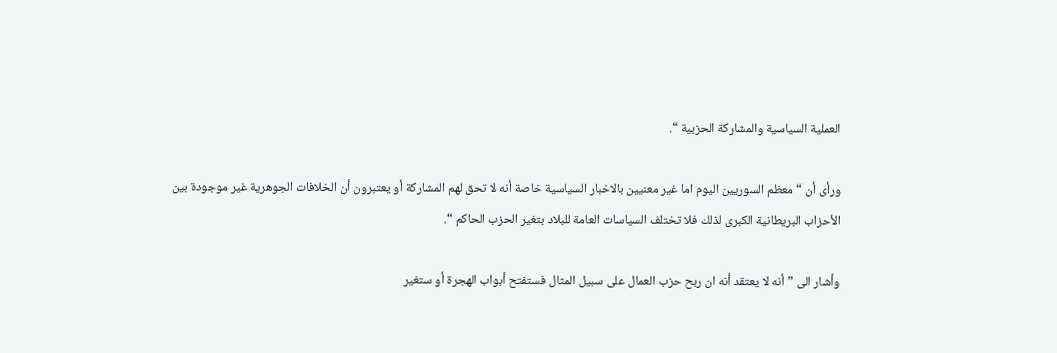العملية السياسية والمشاركة الحزبية “.

ورأى أن “معظم السوريين اليوم اما غير معنيين بالاخبار السياسية خاصة أنه لا تحق لهم المشاركة أو يعتبرون أن الخلافات الجوهرية غير موجودة بين الأحزاب البريطانية الكبرى لذلك فلا تختلف السياسات العامة للبلاد بتغير الحزب الحاكم “.

وأشار الى ” أنه لا يعتقد أنه ان ربح حزب العمال على سبيل المثال فستفتح أبواب الهجرة أو ستغير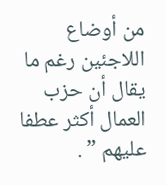من أوضاع اللاجئين رغم ما يقال أن حزب العمال أكثر عطفا عليهم ” .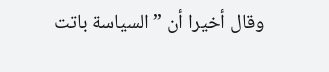وقال أخيرا أن ” السياسة باتت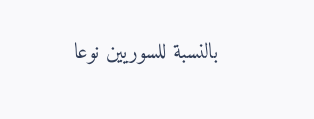بالنسبة للسوريين نوعا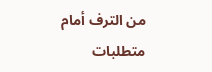من الترف أمام متطلبات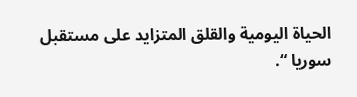الحياة اليومية والقلق المتزايد على مستقبل سوريا “.